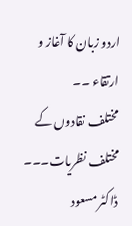اردو زبان کا آغاز و ارتقاء ۔۔
مختلف نقادوں کے مختلف نظریات۔۔۔
ڈاکٹر مسعود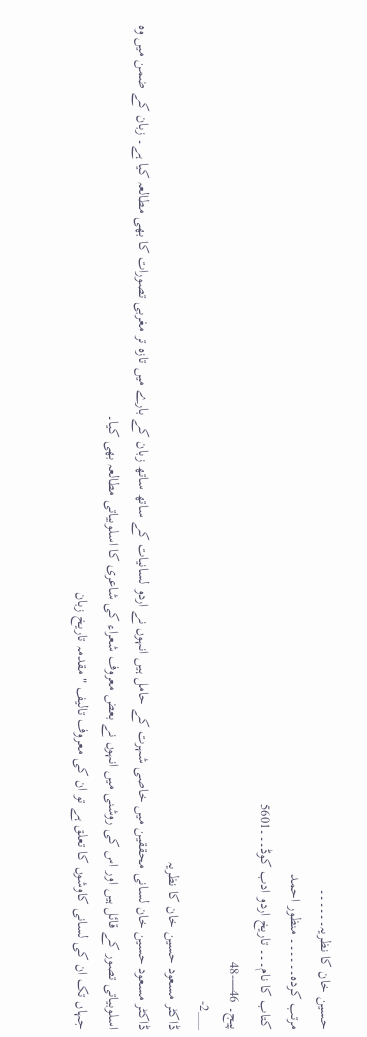حسین خان کا نظریہ۔۔۔۔۔۔
مرتب کردہ۔۔۔۔۔۔ منظور احمد
کتاب کا نام۔۔۔ تاریخ اردو ادب کوڈ۔۔۔5601
پیج۔ 46—-48
___2-
ڈاکٹر مسعود حسین خان کا نظریہ
ڈاکٹر مسعود حسین خان لسانی محققین میں خاصی شہرت کے حامل ہیں انہوں نے اردو لسانیات کے ساتھ ساتھ زبان کے بارے میں تازہ تر مغربی تصورات کا بھی مطالعہ کیا ہے۔ زبان کے ضمن میں وہ اسلوبیاتی تصور کے قائل ہیں اور اس کی روشنی میں انہوں نے بعض معروف شعراء کی شاعری کا اسلوبیاتی مطالعہ بھی کیا۔
جہاں تک ان کی لسانی کاوشوں کا تعلق ہے تو ان کی معروف تالیف "مقدمہ تاریخ زبان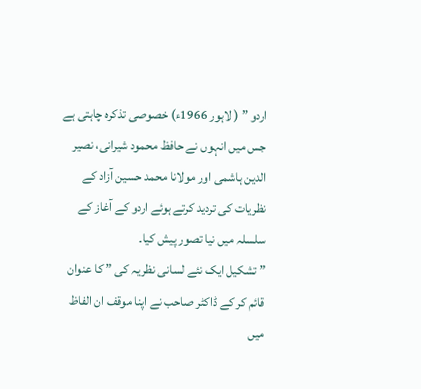اردو ” ( لاہور 1966ء) خصوصی تذکرہ چاہتی ہے جس میں انہوں نے حافظ محمود شیرانی، نصیر الدین ہاشمی اور مولانا محمد حسین آزاد کے نظریات کی تردید کرتے ہوئے اردو کے آغاز کے سلسلہ میں نیا تصور پیش کیا۔
” تشکیل ایک نئے لسانی نظریہ کی ” کا عنوان قائم کر کے ڈاکٹر صاحب نے اپنا موقف ان الفاظ میں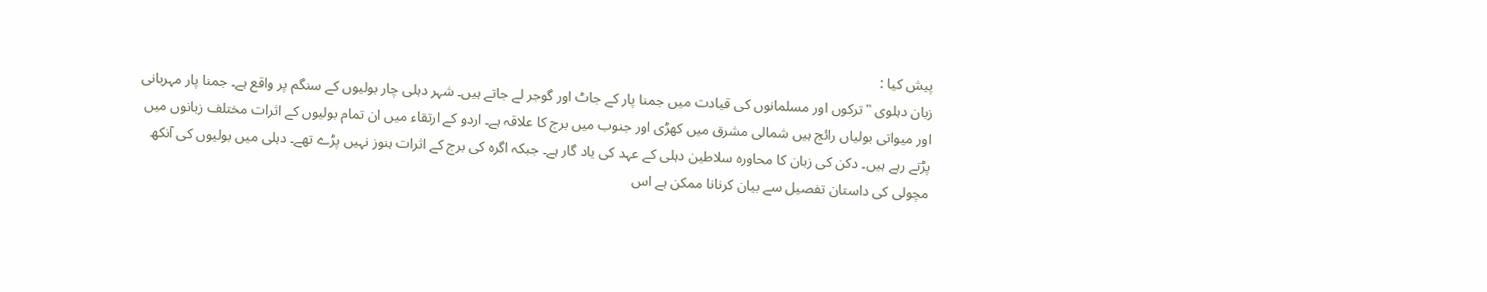پیش کیا :
زبان دہلوی "ترکوں اور مسلمانوں کی قیادت میں جمنا پار کے جاٹ اور گوجر لے جاتے ہیں۔ شہر دہلی چار بولیوں کے سنگم پر واقع ہے۔ جمنا پار مہربانی اور میواتی بولیاں رائج ہیں شمالی مشرق میں کھڑی اور جنوب میں برج کا علاقہ ہے۔ اردو کے ارتقاء میں ان تمام بولیوں کے اثرات مختلف زبانوں میں پڑتے رہے ہیں۔ دکن کی زبان کا محاورہ سلاطین دہلی کے عہد کی یاد گار ہے۔ جبکہ اگرہ کی برج کے اثرات ہنوز نہیں پڑے تھے۔ دہلی میں بولیوں کی آنکھ مچولی کی داستان تفصیل سے بیان کرنانا ممکن ہے اس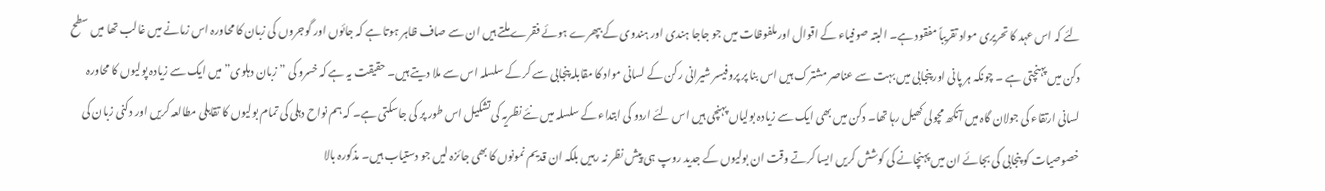لئے کہ اس عہد کا تحریری مواد تقریباً مفقود ہے۔ البتہ صوفیاء کے اقوال اور ملفوظات میں جو جاجا ہندی اور ہندوی کے بپھرے ہوئے فقرے ملتے ہیں ان سے صاف ظاہر ہوتا ہے کہ جائوں اور گوجروں کی زبان کا محاورہ اس زمانے میں غالب تھا میں سطح دکن میں پہنچتی ہے ۔ چونکہ ہر پانی اور پنجابی میں بہت سے عناصر مشترک ہیں اس بنا پر پروفیسر شیرانی رکن کے لسانی مواد کا مقابلہ پنجابی سے کر کے سلسلہ اس سے ملا دیتے ہیں۔ حقیقت یہ ہے کہ خسرو کی ” زبان دہلوی” میں ایک سے زیادہ پولیوں کا محاورہ لسانی ارتقاء کی جولان گاہ میں آنکھ مچولی کھیل رہا تھا۔ دکن میں بھی ایک سے زیادہ بولیاں پہنچی ہیں اس لئے اردو کی ابتداء کے سلسلہ میں نئے نظریہ کی تشکیل اس طور پر کی جاسکتی ہے۔ کہ ہم نواح دہلی کی تمام بولیوں کا تقابلی مطالعہ کریں اور دکنی زبان کی خصوصیات کو پنجابی کی بجائے ان میں پہنچانے کی کوشش کریں ایسا کرتے وقت ان بولیوں کے جدید روپ ہی پیش نظر نہ رہیں بلکہ ان قدیم نمونوں کا بھی جائزہ لیں جو دستیاب ہیں۔ مذکورہ بالا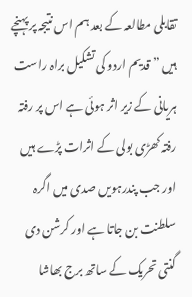تقابلی مطالعہ کے بعد ہم اس نتیجہ پر پہنچے ہیں ” قدیم اردو کی تشکیل براہ راست ہریانی کے زیر اثر ہوئی ہے اس پر رفتہ رفتہ کھڑی بولی کے اثرات پڑے ہیں اور جب پندرہویں صدی میں اگرہ سلطنت بن جاتا ہے اور کرشن دی گنتی تحریک کے ساتھ برج بھاشا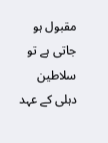مقبول ہو جاتی ہے تو سلاطین دہلی کے عہد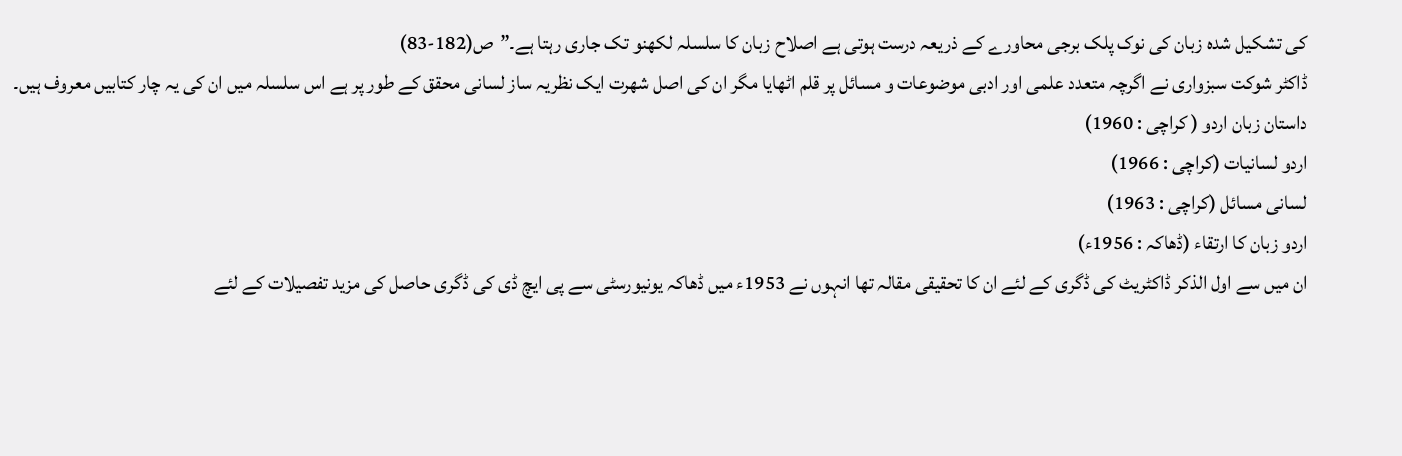کی تشکیل شدہ زبان کی نوک پلک برجی محاورے کے ذریعہ درست ہوتی ہے اصلاح زبان کا سلسلہ لکھنو تک جاری رہتا ہے۔”ص(182-83)
ڈاکٹر شوکت سبزواری نے اگرچہ متعدد علمی اور ادبی موضوعات و مسائل پر قلم اٹھایا مگر ان کی اصل شهرت ایک نظریہ ساز لسانی محقق کے طور پر ہے اس سلسلہ میں ان کی یہ چار کتابیں معروف ہیں۔
داستان زبان اردو ( کراچی : 1960)
اردو لسانیات (کراچی : 1966)
لسانی مسائل (کراچی : 1963)
اردو زبان کا ارتقاء (ڈھاکہ : 1956ء)
ان میں سے اول الذکر ڈاکٹریٹ کی ڈگری کے لئے ان کا تحقیقی مقالہ تھا انہوں نے 1953ء میں ڈھاکہ یونیورسٹی سے پی ایچ ڈی کی ڈگری حاصل کی مزید تفصیلات کے لئے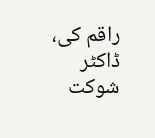راقم کی، ڈاکٹر شوکت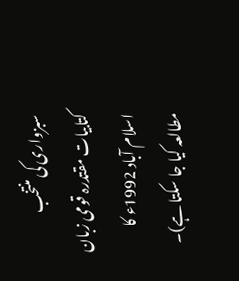سبزواری کی منتخب کتابیات مقتدرہ قومی زبان اسلام آباد 1992ء کا مطالعہ کیا جا سکتا ہے)۔